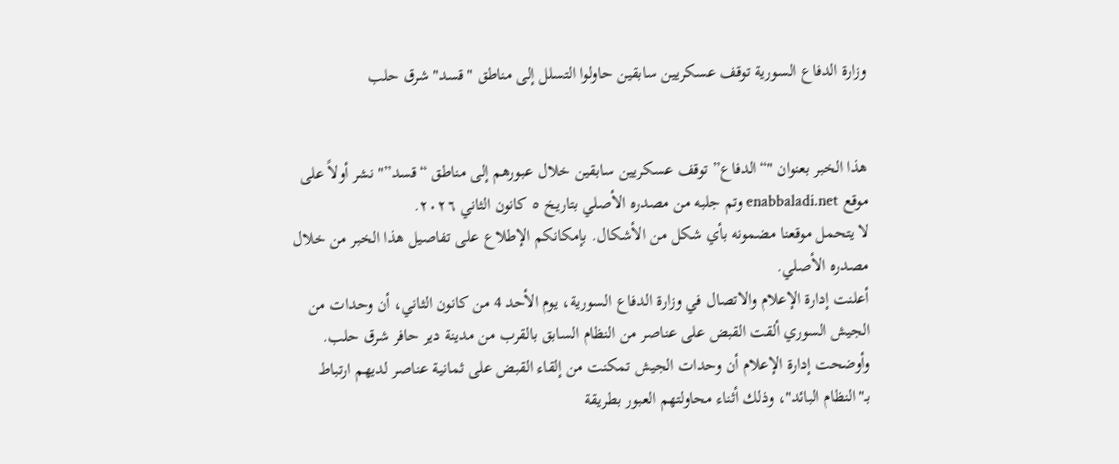وزارة الدفاع السورية توقف عسكريين سابقين حاولوا التسلل إلى مناطق "قسد" شرق حلب


هذا الخبر بعنوان "“الدفاع” توقف عسكريين سابقين خلال عبورهم إلى مناطق “قسد”" نشر أولاً على موقع enabbaladi.net وتم جلبه من مصدره الأصلي بتاريخ ٥ كانون الثاني ٢٠٢٦.
لا يتحمل موقعنا مضمونه بأي شكل من الأشكال. بإمكانكم الإطلاع على تفاصيل هذا الخبر من خلال مصدره الأصلي.
أعلنت إدارة الإعلام والاتصال في وزارة الدفاع السورية، يوم الأحد 4 من كانون الثاني، أن وحدات من الجيش السوري ألقت القبض على عناصر من النظام السابق بالقرب من مدينة دير حافر شرق حلب. وأوضحت إدارة الإعلام أن وحدات الجيش تمكنت من إلقاء القبض على ثمانية عناصر لديهم ارتباط بـ"النظام البائد"، وذلك أثناء محاولتهم العبور بطريقة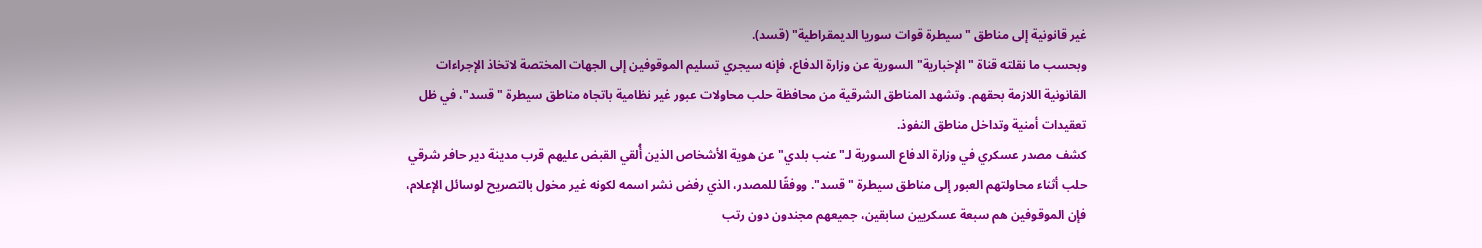غير قانونية إلى مناطق "سيطرة قوات سوريا الديمقراطية" (قسد).
وبحسب ما نقلته قناة "الإخبارية" السورية عن وزارة الدفاع، فإنه سيجري تسليم الموقوفين إلى الجهات المختصة لاتخاذ الإجراءات القانونية اللازمة بحقهم. وتشهد المناطق الشرقية من محافظة حلب محاولات عبور غير نظامية باتجاه مناطق سيطرة "قسد"، في ظل تعقيدات أمنية وتداخل مناطق النفوذ.
كشف مصدر عسكري في وزارة الدفاع السورية لـ"عنب بلدي" عن هوية الأشخاص الذين أُلقي القبض عليهم قرب مدينة دير حافر شرقي حلب أثناء محاولتهم العبور إلى مناطق سيطرة "قسد". ووفقًا للمصدر، الذي رفض نشر اسمه لكونه غير مخول بالتصريح لوسائل الإعلام، فإن الموقوفين هم سبعة عسكريين سابقين، جميعهم مجندون دون رتب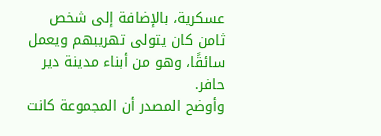عسكرية، بالإضافة إلى شخص ثامن كان يتولى تهريبهم ويعمل سائقًا، وهو من أبناء مدينة دير حافر.
وأوضح المصدر أن المجموعة كانت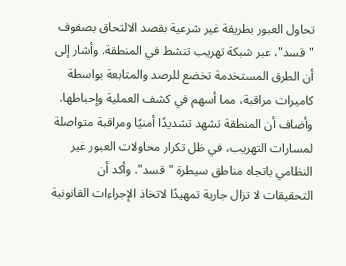تحاول العبور بطريقة غير شرعية بقصد الالتحاق بصفوف "قسد"، عبر شبكة تهريب تنشط في المنطقة. وأشار إلى أن الطرق المستخدمة تخضع للرصد والمتابعة بواسطة كاميرات مراقبة، مما أسهم في كشف العملية وإحباطها. وأضاف أن المنطقة تشهد تشديدًا أمنيًا ومراقبة متواصلة لمسارات التهريب، في ظل تكرار محاولات العبور غير النظامي باتجاه مناطق سيطرة "قسد". وأكد أن التحقيقات لا تزال جارية تمهيدًا لاتخاذ الإجراءات القانونية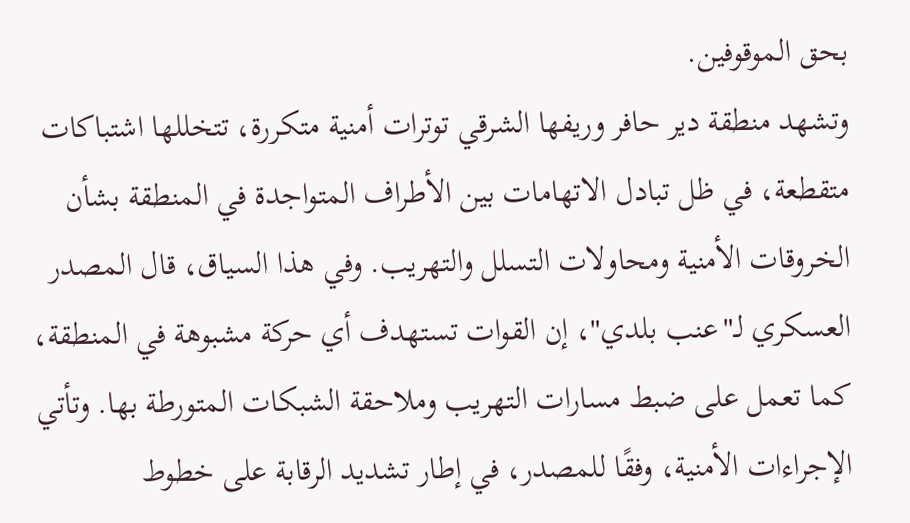بحق الموقوفين.
وتشهد منطقة دير حافر وريفها الشرقي توترات أمنية متكررة، تتخللها اشتباكات متقطعة، في ظل تبادل الاتهامات بين الأطراف المتواجدة في المنطقة بشأن الخروقات الأمنية ومحاولات التسلل والتهريب. وفي هذا السياق، قال المصدر العسكري لـ"عنب بلدي"، إن القوات تستهدف أي حركة مشبوهة في المنطقة، كما تعمل على ضبط مسارات التهريب وملاحقة الشبكات المتورطة بها. وتأتي الإجراءات الأمنية، وفقًا للمصدر، في إطار تشديد الرقابة على خطوط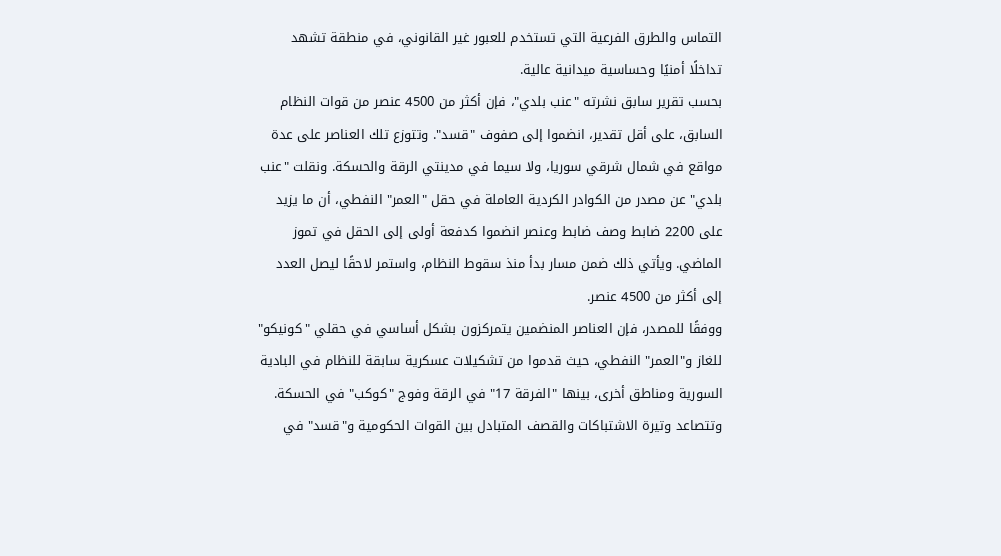التماس والطرق الفرعية التي تستخدم للعبور غير القانوني، في منطقة تشهد تداخلًا أمنيًا وحساسية ميدانية عالية.
بحسب تقرير سابق نشرته "عنب بلدي"، فإن أكثر من 4500 عنصر من قوات النظام السابق، على أقل تقدير، انضموا إلى صفوف "قسد". وتتوزع تلك العناصر على عدة مواقع في شمال شرقي سوريا، ولا سيما في مدينتي الرقة والحسكة. ونقلت "عنب بلدي" عن مصدر من الكوادر الكردية العاملة في حقل "العمر" النفطي، أن ما يزيد على 2200 ضابط وصف ضابط وعنصر انضموا كدفعة أولى إلى الحقل في تموز الماضي. ويأتي ذلك ضمن مسار بدأ منذ سقوط النظام، واستمر لاحقًا ليصل العدد إلى أكثر من 4500 عنصر.
ووفقًا للمصدر، فإن العناصر المنضمين يتمركزون بشكل أساسي في حقلي "كونيكو" للغاز و"العمر" النفطي، حيث قدموا من تشكيلات عسكرية سابقة للنظام في البادية السورية ومناطق أخرى، بينها "الفرقة 17" في الرقة وفوج "كوكب" في الحسكة.
وتتصاعد وتيرة الاشتباكات والقصف المتبادل بين القوات الحكومية و"قسد" في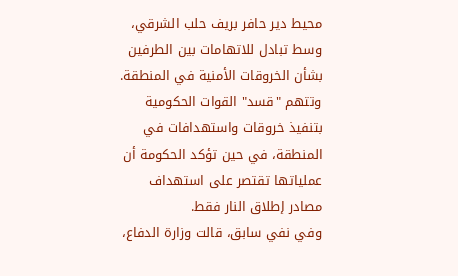محيط دير حافر بريف حلب الشرقي، وسط تبادل للاتهامات بين الطرفين بشأن الخروقات الأمنية في المنطقة. وتتهم "قسد" القوات الحكومية بتنفيذ خروقات واستهدافات في المنطقة، في حين تؤكد الحكومة أن عملياتها تقتصر على استهداف مصادر إطلاق النار فقط.
وفي نفي سابق، قالت وزارة الدفاع،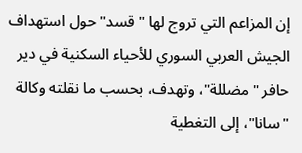إن المزاعم التي تروج لها "قسد" حول استهداف الجيش العربي السوري للأحياء السكنية في دير حافر "مضللة"، وتهدف، بحسب ما نقلته وكالة "سانا"، إلى التغطية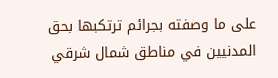على ما وصفته بجرائم ترتكبها بحق المدنيين في مناطق شمال شرقي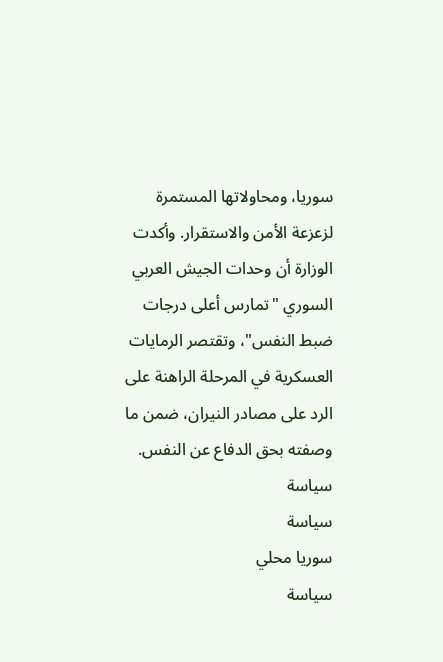سوريا، ومحاولاتها المستمرة لزعزعة الأمن والاستقرار. وأكدت الوزارة أن وحدات الجيش العربي السوري "تمارس أعلى درجات ضبط النفس"، وتقتصر الرمايات العسكرية في المرحلة الراهنة على الرد على مصادر النيران، ضمن ما وصفته بحق الدفاع عن النفس.
سياسة
سياسة
سوريا محلي
سياسة